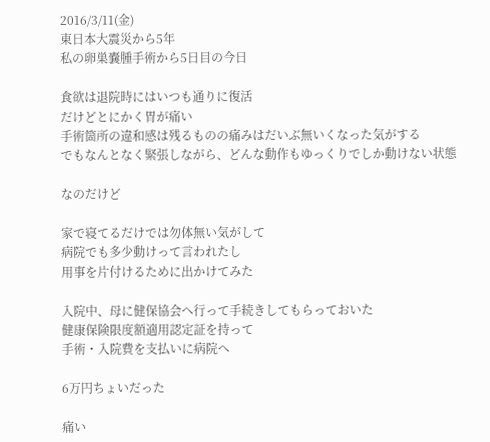2016/3/11(金)
東日本大震災から5年
私の卵巣嚢腫手術から5日目の今日

食欲は退院時にはいつも通りに復活
だけどとにかく胃が痛い
手術箇所の違和感は残るものの痛みはだいぶ無いくなった気がする
でもなんとなく緊張しながら、どんな動作もゆっくりでしか動けない状態

なのだけど

家で寝てるだけでは勿体無い気がして
病院でも多少動けって言われたし
用事を片付けるために出かけてみた

入院中、母に健保協会へ行って手続きしてもらっておいた
健康保険限度額適用認定証を持って
手術・入院費を支払いに病院へ

6万円ちょいだった

痛い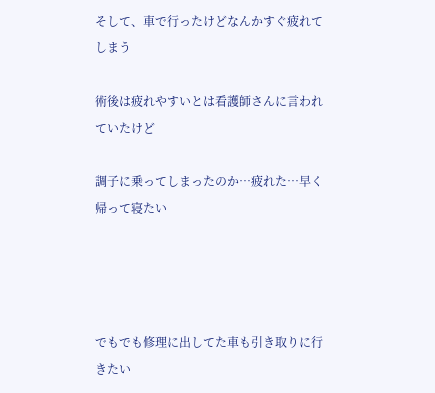そして、車で行ったけどなんかすぐ疲れてしまう

術後は疲れやすいとは看護師さんに言われていたけど

調子に乗ってしまったのか…疲れた…早く帰って寝たい




でもでも修理に出してた車も引き取りに行きたい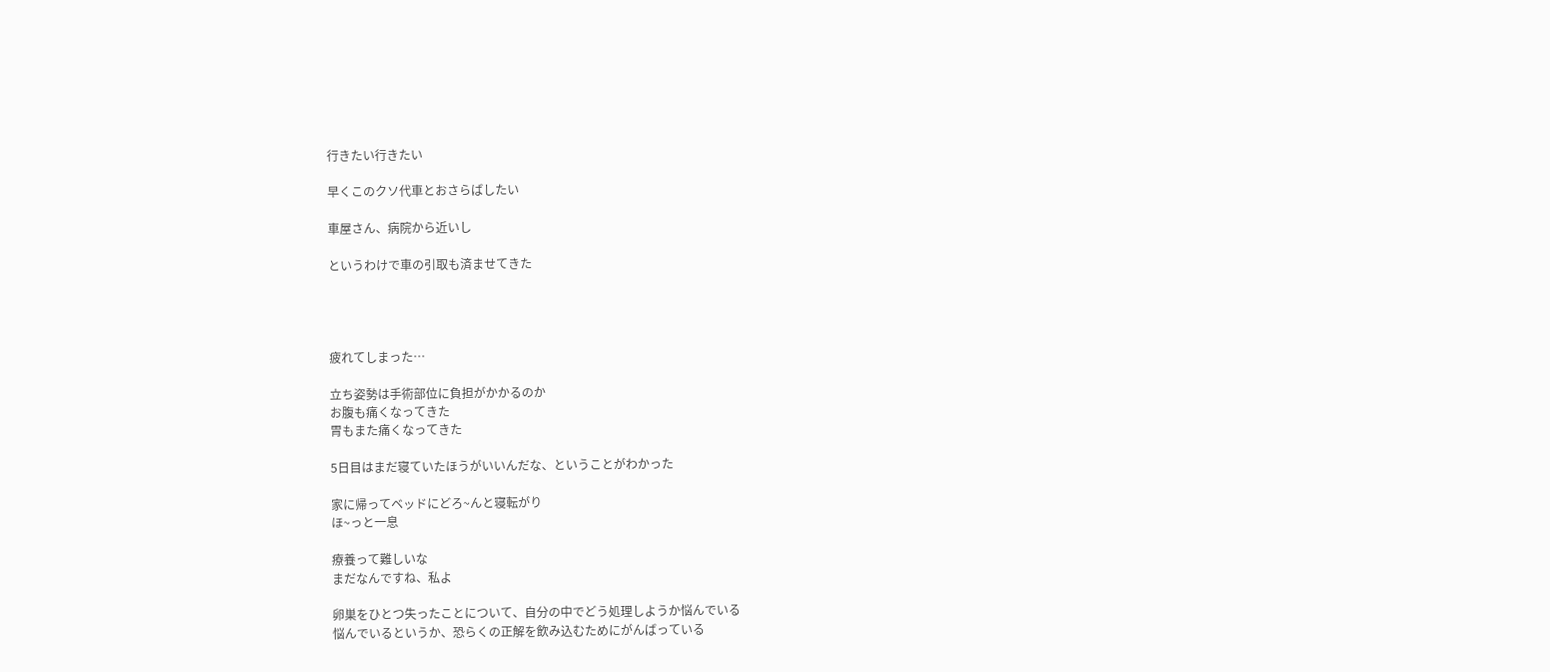行きたい行きたい

早くこのクソ代車とおさらばしたい

車屋さん、病院から近いし

というわけで車の引取も済ませてきた




疲れてしまった…

立ち姿勢は手術部位に負担がかかるのか
お腹も痛くなってきた
胃もまた痛くなってきた

5日目はまだ寝ていたほうがいいんだな、ということがわかった

家に帰ってベッドにどろ~んと寝転がり
ほ~っと一息

療養って難しいな
まだなんですね、私よ

卵巣をひとつ失ったことについて、自分の中でどう処理しようか悩んでいる
悩んでいるというか、恐らくの正解を飲み込むためにがんばっている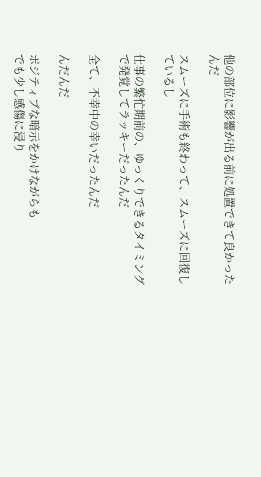他の部位に影響が出る前に処置できて良かったんだ

スムーズに手術も終わって、スムーズに回復しているし

仕事の繁忙期前の、ゆっくりできるタイミングで発覚してラッキーだったんだ

全て、不幸中の幸いだったんだ

んだんだ

ポジティブな暗示をかけながらも
でも少し感傷に浸り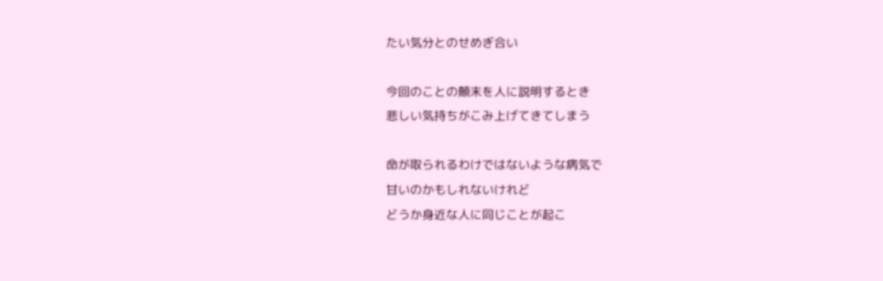たい気分とのせめぎ合い

今回のことの顛末を人に説明するとき
悲しい気持ちがこみ上げてきてしまう

命が取られるわけではないような病気で
甘いのかもしれないけれど
どうか身近な人に同じことが起こ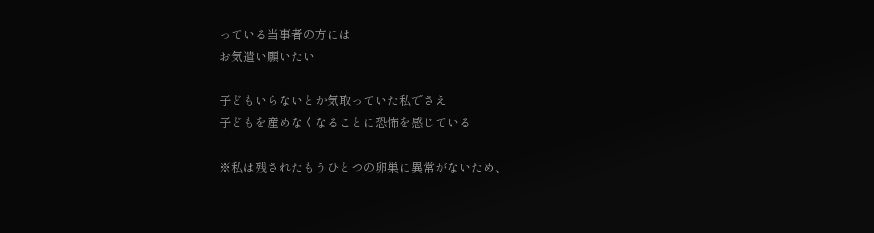っている当事者の方には
お気遣い願いたい

子どもいらないとか気取っていた私でさえ
子どもを産めなくなることに恐怖を感じている

※私は残されたもうひとつの卵巣に異常がないため、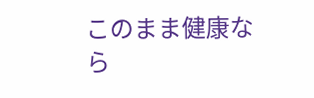このまま健康なら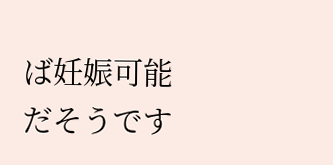ば妊娠可能だそうです